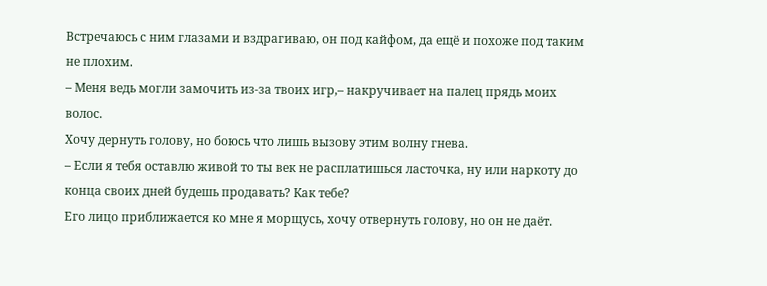Встречаюсь с ним глазами и вздрагиваю, он под кайфом, да ещё и похоже под таким не плохим.
– Меня ведь могли замочить из-за твоих игр,– накручивает на палец прядь моих волос.
Хочу дернуть голову, но боюсь что лишь вызову этим волну гнева.
– Если я тебя оставлю живой то ты век не расплатишься ласточка, ну или наркоту до конца своих дней будешь продавать? Как тебе?
Его лицо приближается ко мне я морщусь, хочу отвернуть голову, но он не даёт.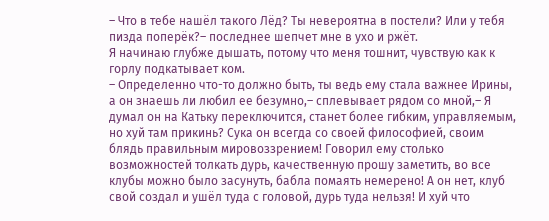– Что в тебе нашёл такого Лёд? Ты невероятна в постели? Или у тебя пизда поперёк?– последнее шепчет мне в ухо и ржёт.
Я начинаю глубже дышать, потому что меня тошнит, чувствую как к горлу подкатывает ком.
– Определенно что-то должно быть, ты ведь ему стала важнее Ирины, а он знаешь ли любил ее безумно,– сплевывает рядом со мной,– Я думал он на Катьку переключится, станет более гибким, управляемым, но хуй там прикинь? Сука он всегда со своей философией, своим блядь правильным мировоззрением! Говорил ему столько возможностей толкать дурь, качественную прошу заметить, во все клубы можно было засунуть, бабла помаять немерено! А он нет, клуб свой создал и ушёл туда с головой, дурь туда нельзя! И хуй что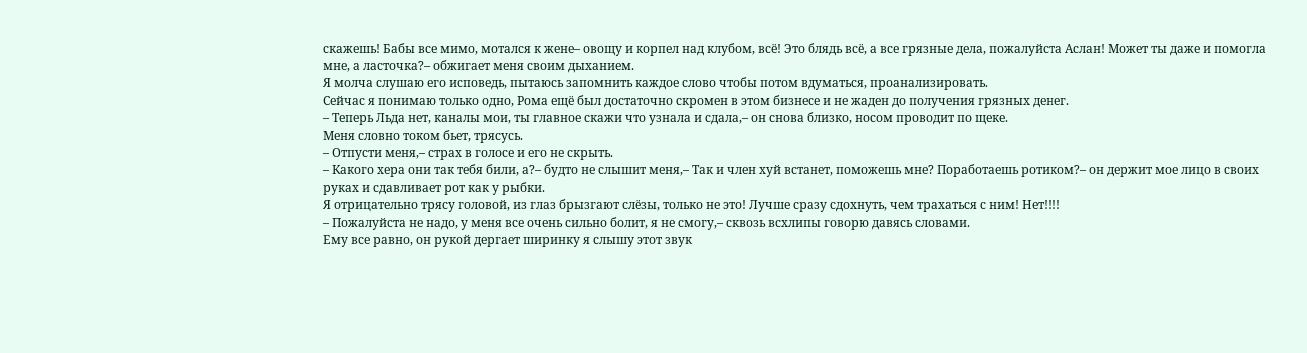скажешь! Бабы все мимо, мотался к жене– овощу и корпел над клубом, всё! Это блядь всё, а все грязные дела, пожалуйста Аслан! Может ты даже и помогла мне, а ласточка?– обжигает меня своим дыханием.
Я молча слушаю его исповедь, пытаюсь запомнить каждое слово чтобы потом вдуматься, проанализировать.
Сейчас я понимаю только одно, Рома ещё был достаточно скромен в этом бизнесе и не жаден до получения грязных денег.
– Теперь Льда нет, каналы мои, ты главное скажи что узнала и сдала,– он снова близко, носом проводит по щеке.
Меня словно током бьет, трясусь.
– Отпусти меня,– страх в голосе и его не скрыть.
– Какого хера они так тебя били, а?– будто не слышит меня,– Так и член хуй встанет, поможешь мне? Поработаешь ротиком?– он держит мое лицо в своих руках и сдавливает рот как у рыбки.
Я отрицательно трясу головой, из глаз брызгают слёзы, только не это! Лучше сразу сдохнуть, чем трахаться с ним! Нет!!!!
– Пожалуйста не надо, у меня все очень сильно болит, я не смогу,– сквозь всхлипы говорю давясь словами.
Ему все равно, он рукой дергает ширинку я слышу этот звук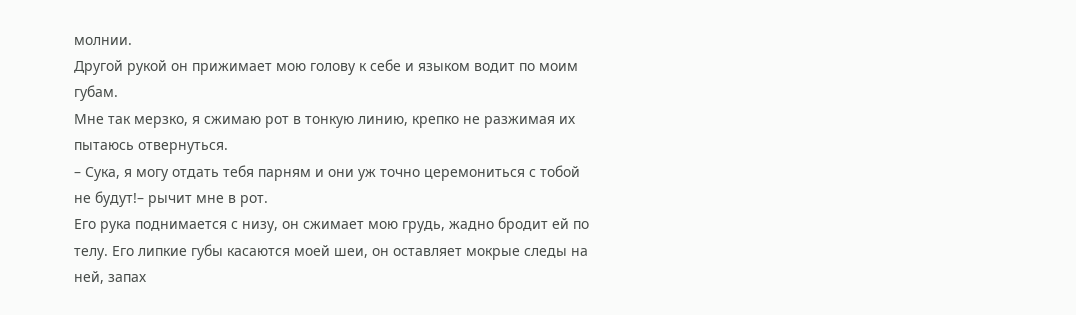молнии.
Другой рукой он прижимает мою голову к себе и языком водит по моим губам.
Мне так мерзко, я сжимаю рот в тонкую линию, крепко не разжимая их пытаюсь отвернуться.
– Сука, я могу отдать тебя парням и они уж точно церемониться с тобой не будут!– рычит мне в рот.
Его рука поднимается с низу, он сжимает мою грудь, жадно бродит ей по телу. Его липкие губы касаются моей шеи, он оставляет мокрые следы на ней, запах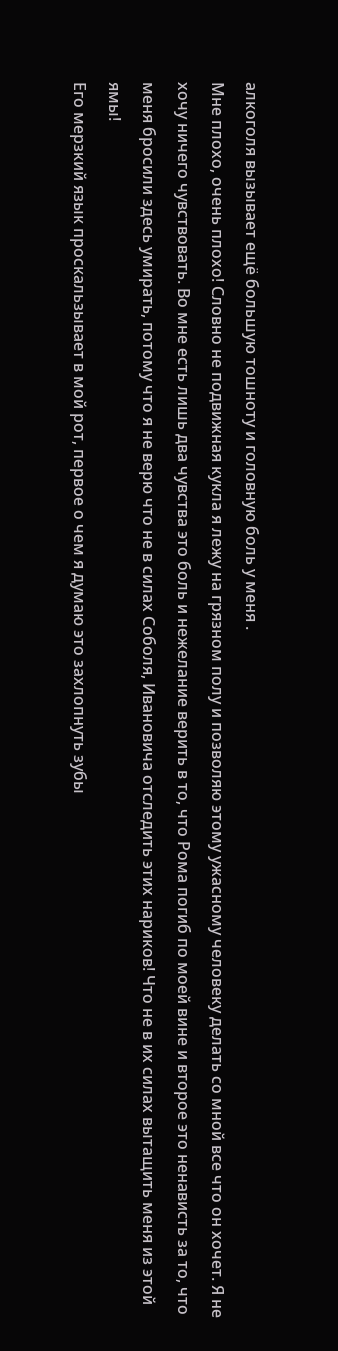алкоголя вызывает ещё большую тошноту и головную боль у меня .
Мне плохо, очень плохо! Словно не подвижная кукла я лежу на грязном полу и позволяю этому ужасному человеку делать со мной все что он хочет. Я не хочу ничего чувствовать. Во мне есть лишь два чувства это боль и нежелание верить в то, что Рома погиб по моей вине и второе это ненависть за то, что меня бросили здесь умирать, потому что я не верю что не в силах Соболя, Ивановича отследить этих нариков! Что не в их силах вытащить меня из этой ямы!
Его мерзкий язык проскальзывает в мой рот, первое о чем я думаю это захлопнуть зубы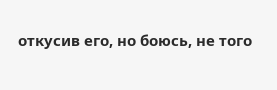откусив его, но боюсь, не того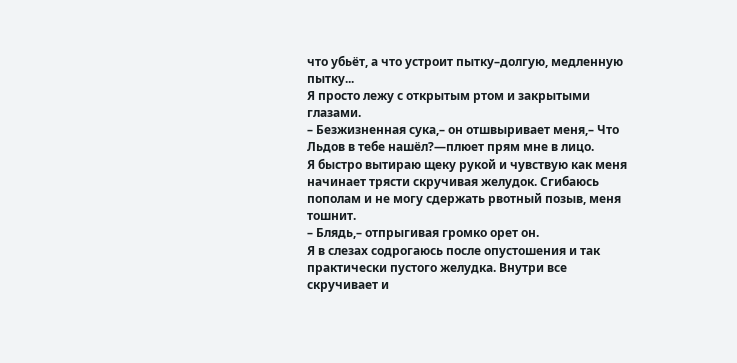что убьёт, а что устроит пытку–долгую, медленную пытку...
Я просто лежу с открытым ртом и закрытыми глазами.
– Безжизненная сука,– он отшвыривает меня,– Что Льдов в тебе нашёл?—плюет прям мне в лицо.
Я быстро вытираю щеку рукой и чувствую как меня начинает трясти скручивая желудок. Сгибаюсь пополам и не могу сдержать рвотный позыв, меня тошнит.
– Блядь,– отпрыгивая громко орет он.
Я в слезах содрогаюсь после опустошения и так практически пустого желудка. Внутри все скручивает и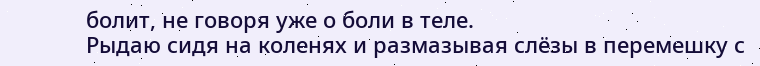болит, не говоря уже о боли в теле.
Рыдаю сидя на коленях и размазывая слёзы в перемешку с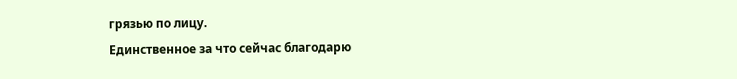грязью по лицу.
Единственное за что сейчас благодарю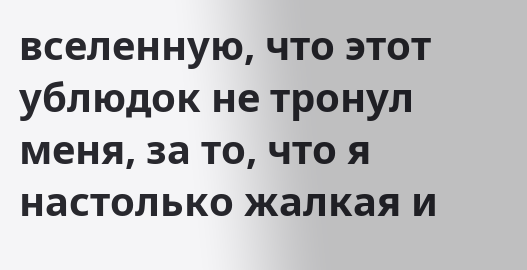вселенную, что этот ублюдок не тронул меня, за то, что я настолько жалкая и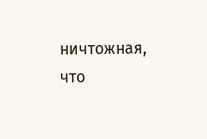ничтожная, что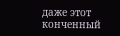даже этот конченный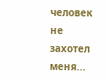человек не захотел меня...